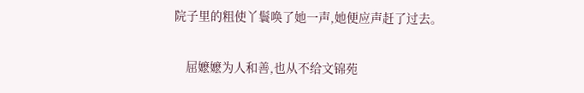院子里的粗使丫鬟唤了她一声,她便应声赶了过去。

    屈嬷嬷为人和善,也从不给文锦苑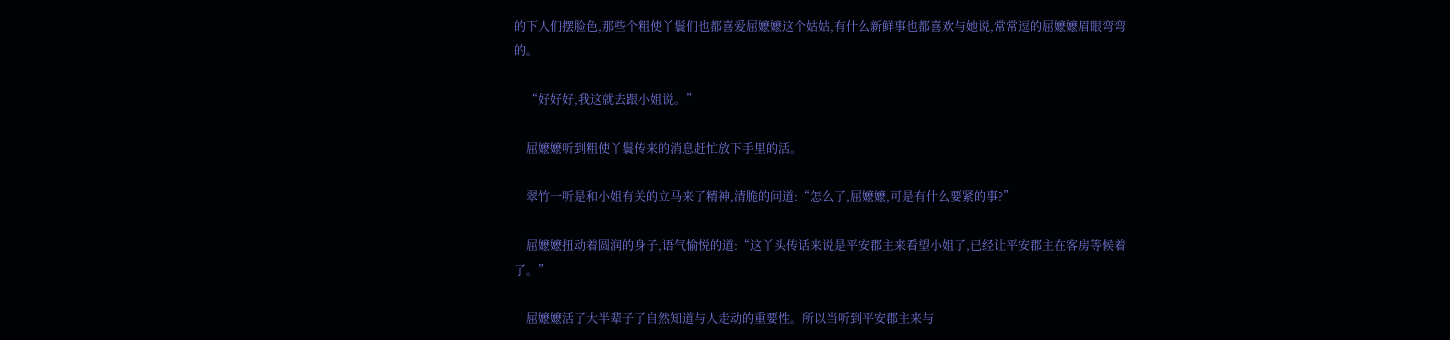的下人们摆脸色,那些个粗使丫鬟们也都喜爱屈嬷嬷这个姑姑,有什么新鲜事也都喜欢与她说,常常逗的屈嬷嬷眉眼弯弯的。

    “好好好,我这就去跟小姐说。”

    屈嬷嬷听到粗使丫鬟传来的消息赶忙放下手里的活。

    翠竹一听是和小姐有关的立马来了精神,清脆的问道:“怎么了,屈嬷嬷,可是有什么要紧的事?”

    屈嬷嬷扭动着圆润的身子,语气愉悦的道:“这丫头传话来说是平安郡主来看望小姐了,已经让平安郡主在客房等候着了。”

    屈嬷嬷活了大半辈子了自然知道与人走动的重要性。所以当听到平安郡主来与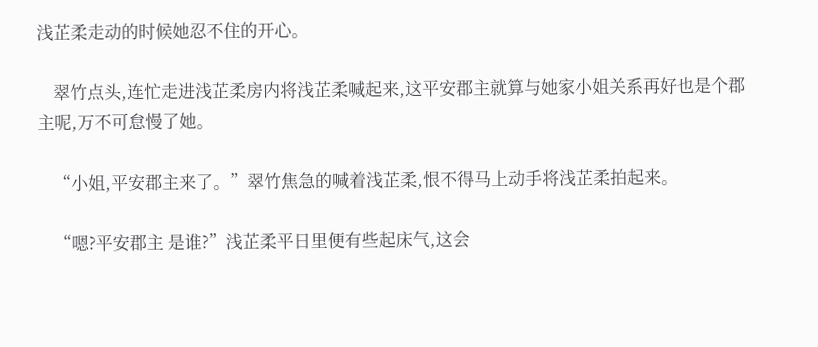浅芷柔走动的时候她忍不住的开心。

    翠竹点头,连忙走进浅芷柔房内将浅芷柔喊起来,这平安郡主就算与她家小姐关系再好也是个郡主呢,万不可怠慢了她。

    “小姐,平安郡主来了。”翠竹焦急的喊着浅芷柔,恨不得马上动手将浅芷柔拍起来。

    “嗯?平安郡主 是谁?”浅芷柔平日里便有些起床气,这会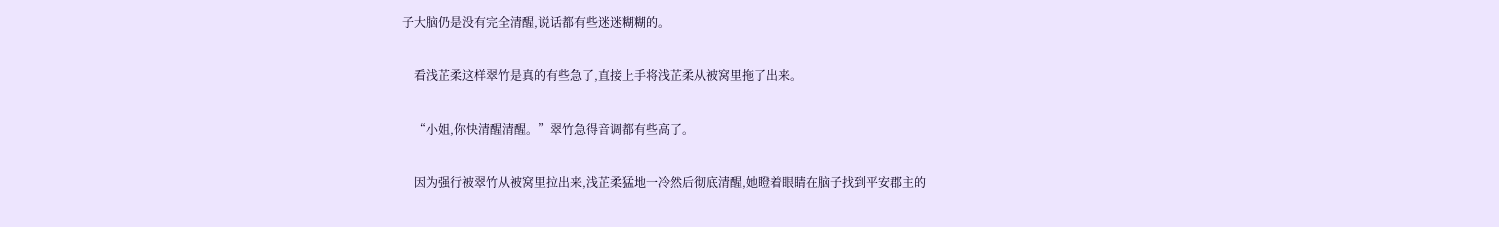子大脑仍是没有完全清醒,说话都有些迷迷糊糊的。

    看浅芷柔这样翠竹是真的有些急了,直接上手将浅芷柔从被窝里拖了出来。

    “小姐,你快清醒清醒。”翠竹急得音调都有些高了。

    因为强行被翠竹从被窝里拉出来,浅芷柔猛地一冷然后彻底清醒,她瞪着眼睛在脑子找到平安郡主的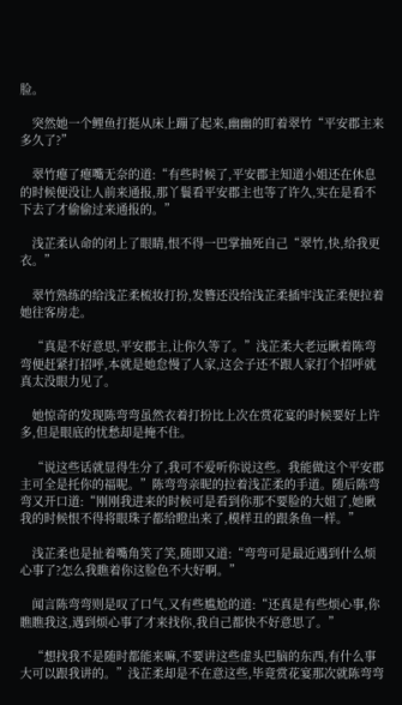脸。

    突然她一个鲤鱼打挺从床上蹦了起来,幽幽的盯着翠竹“平安郡主来多久了?”

    翠竹瘪了瘪嘴无奈的道:“有些时候了,平安郡主知道小姐还在休息的时候便没让人前来通报,那丫鬟看平安郡主也等了许久,实在是看不下去了才偷偷过来通报的。”

    浅芷柔认命的闭上了眼睛,恨不得一巴掌抽死自己“翠竹,快,给我更衣。”

    翠竹熟练的给浅芷柔梳妆打扮,发簪还没给浅芷柔插牢浅芷柔便拉着她往客房走。

    “真是不好意思,平安郡主,让你久等了。”浅芷柔大老远瞅着陈弯弯便赶紧打招呼,本就是她怠慢了人家,这会子还不跟人家打个招呼就真太没眼力见了。

    她惊奇的发现陈弯弯虽然衣着打扮比上次在赏花宴的时候要好上许多,但是眼底的忧愁却是掩不住。

    “说这些话就显得生分了,我可不爱听你说这些。我能做这个平安郡主可全是托你的福呢。”陈弯弯亲昵的拉着浅芷柔的手道。随后陈弯弯又开口道:“刚刚我进来的时候可是看到你那不要脸的大姐了,她瞅我的时候恨不得将眼珠子都给瞪出来了,模样丑的跟条鱼一样。”

    浅芷柔也是扯着嘴角笑了笑,随即又道:“弯弯可是最近遇到什么烦心事了?怎么我瞧着你这脸色不大好啊。”

    闻言陈弯弯则是叹了口气,又有些尴尬的道:“还真是有些烦心事,你瞧瞧我这,遇到烦心事了才来找你,我自己都快不好意思了。”

    “想找我不是随时都能来嘛,不要讲这些虚头巴脑的东西,有什么事大可以跟我讲的。”浅芷柔却是不在意这些,毕竟赏花宴那次就陈弯弯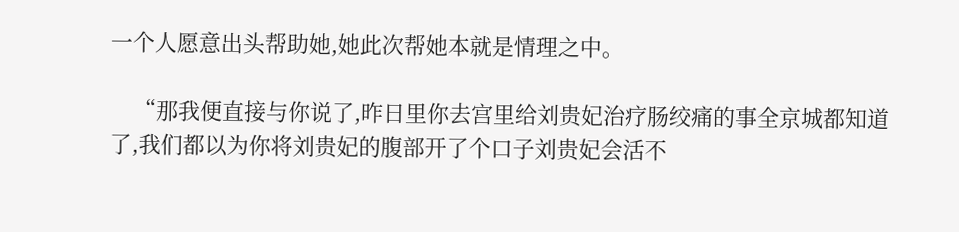一个人愿意出头帮助她,她此次帮她本就是情理之中。

    “那我便直接与你说了,昨日里你去宫里给刘贵妃治疗肠绞痛的事全京城都知道了,我们都以为你将刘贵妃的腹部开了个口子刘贵妃会活不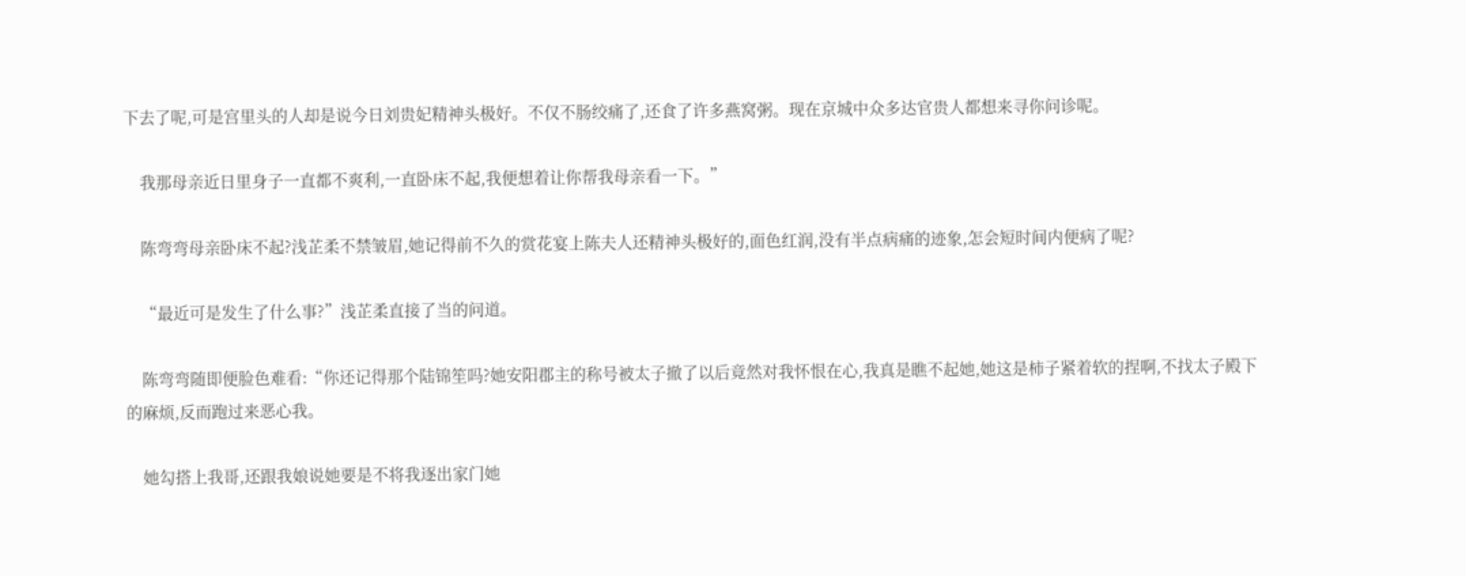下去了呢,可是宫里头的人却是说今日刘贵妃精神头极好。不仅不肠绞痛了,还食了许多燕窝粥。现在京城中众多达官贵人都想来寻你问诊呢。

    我那母亲近日里身子一直都不爽利,一直卧床不起,我便想着让你帮我母亲看一下。”

    陈弯弯母亲卧床不起?浅芷柔不禁皱眉,她记得前不久的赏花宴上陈夫人还精神头极好的,面色红润,没有半点病痛的迹象,怎会短时间内便病了呢?

    “最近可是发生了什么事?”浅芷柔直接了当的问道。

    陈弯弯随即便脸色难看:“你还记得那个陆锦笙吗?她安阳郡主的称号被太子撤了以后竟然对我怀恨在心,我真是瞧不起她,她这是柿子紧着软的捏啊,不找太子殿下的麻烦,反而跑过来恶心我。

    她勾搭上我哥,还跟我娘说她要是不将我逐出家门她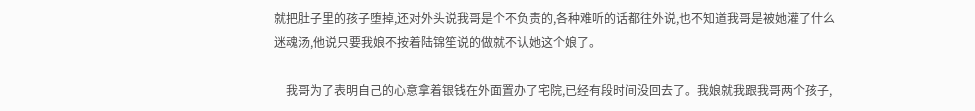就把肚子里的孩子堕掉,还对外头说我哥是个不负责的,各种难听的话都往外说,也不知道我哥是被她灌了什么迷魂汤,他说只要我娘不按着陆锦笙说的做就不认她这个娘了。

    我哥为了表明自己的心意拿着银钱在外面置办了宅院,已经有段时间没回去了。我娘就我跟我哥两个孩子,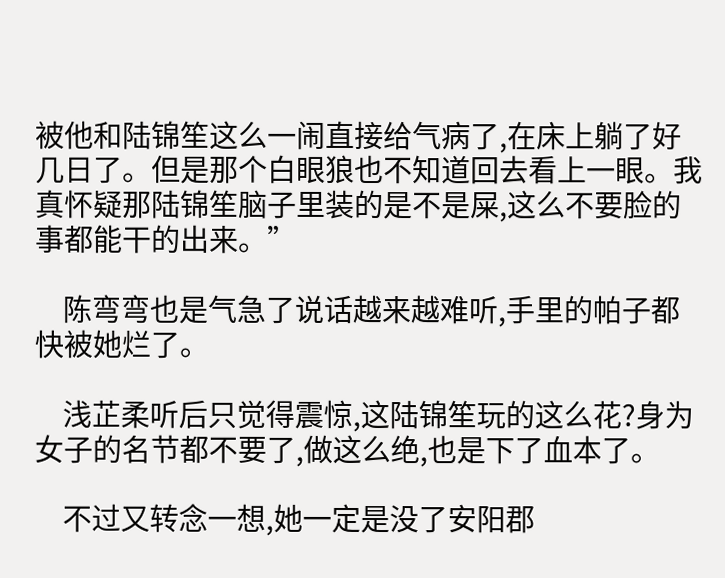被他和陆锦笙这么一闹直接给气病了,在床上躺了好几日了。但是那个白眼狼也不知道回去看上一眼。我真怀疑那陆锦笙脑子里装的是不是屎,这么不要脸的事都能干的出来。”

    陈弯弯也是气急了说话越来越难听,手里的帕子都快被她烂了。

    浅芷柔听后只觉得震惊,这陆锦笙玩的这么花?身为女子的名节都不要了,做这么绝,也是下了血本了。

    不过又转念一想,她一定是没了安阳郡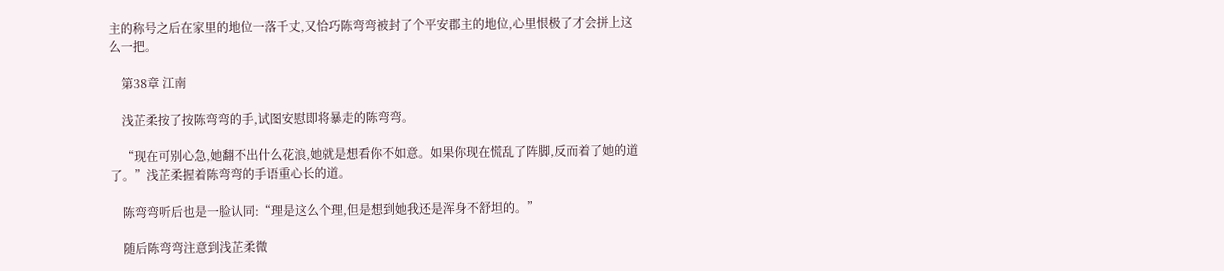主的称号之后在家里的地位一落千丈,又恰巧陈弯弯被封了个平安郡主的地位,心里恨极了才会拼上这么一把。

    第38章 江南

    浅芷柔按了按陈弯弯的手,试图安慰即将暴走的陈弯弯。

    “现在可别心急,她翻不出什么花浪,她就是想看你不如意。如果你现在慌乱了阵脚,反而着了她的道了。”浅芷柔握着陈弯弯的手语重心长的道。

    陈弯弯听后也是一脸认同:“理是这么个理,但是想到她我还是浑身不舒坦的。”

    随后陈弯弯注意到浅芷柔微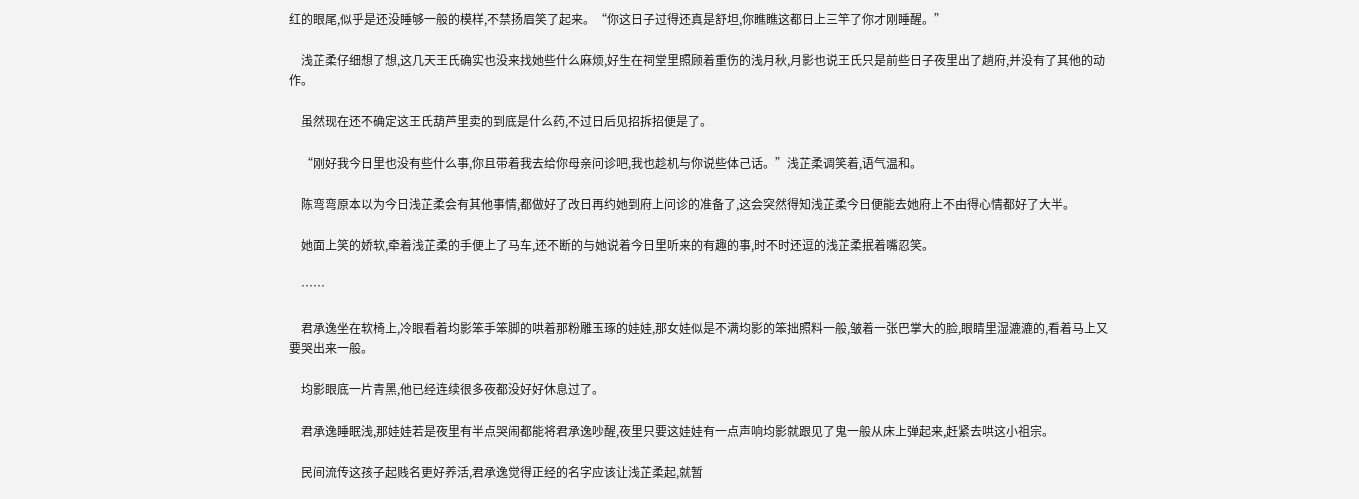红的眼尾,似乎是还没睡够一般的模样,不禁扬眉笑了起来。“你这日子过得还真是舒坦,你瞧瞧这都日上三竿了你才刚睡醒。”

    浅芷柔仔细想了想,这几天王氏确实也没来找她些什么麻烦,好生在祠堂里照顾着重伤的浅月秋,月影也说王氏只是前些日子夜里出了趟府,并没有了其他的动作。

    虽然现在还不确定这王氏葫芦里卖的到底是什么药,不过日后见招拆招便是了。

    “刚好我今日里也没有些什么事,你且带着我去给你母亲问诊吧,我也趁机与你说些体己话。”浅芷柔调笑着,语气温和。

    陈弯弯原本以为今日浅芷柔会有其他事情,都做好了改日再约她到府上问诊的准备了,这会突然得知浅芷柔今日便能去她府上不由得心情都好了大半。

    她面上笑的娇软,牵着浅芷柔的手便上了马车,还不断的与她说着今日里听来的有趣的事,时不时还逗的浅芷柔抿着嘴忍笑。

    ……

    君承逸坐在软椅上,冷眼看着均影笨手笨脚的哄着那粉雕玉琢的娃娃,那女娃似是不满均影的笨拙照料一般,皱着一张巴掌大的脸,眼睛里湿漉漉的,看着马上又要哭出来一般。

    均影眼底一片青黑,他已经连续很多夜都没好好休息过了。

    君承逸睡眠浅,那娃娃若是夜里有半点哭闹都能将君承逸吵醒,夜里只要这娃娃有一点声响均影就跟见了鬼一般从床上弹起来,赶紧去哄这小祖宗。

    民间流传这孩子起贱名更好养活,君承逸觉得正经的名字应该让浅芷柔起,就暂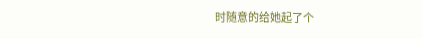时随意的给她起了个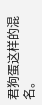君狗蛋这样的混名。